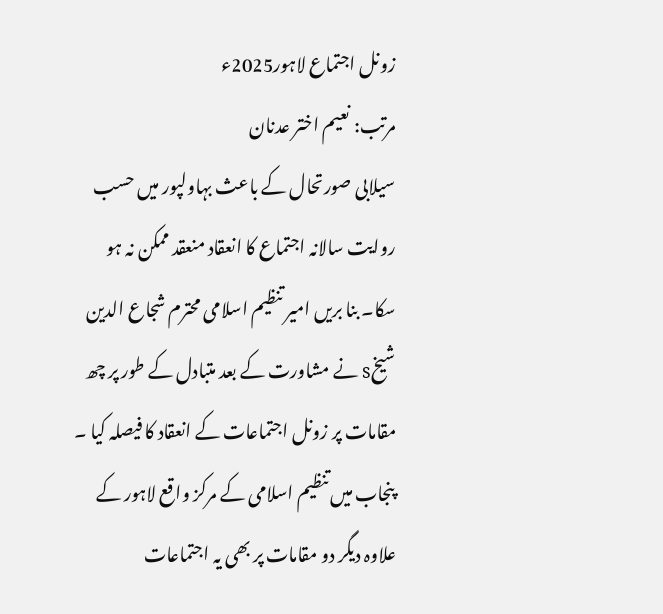زونل اجتماع لاہور2025ء
مرتب: نعیم اختر عدنان
سیلابی صورتحال کے باعث بہاولپور میں حسب روایت سالانہ اجتماع کا انعقاد منعقد ممکن نہ ہو سکا۔ بنا بریں امیر تنظیم اسلامی محترم شجاع الدین شیخs نے مشاورت کے بعد متبادل کے طور پر چھ مقامات پر زونل اجتماعات کے انعقاد کا فیصلہ کیا ۔ پنجاب میں تنظیم اسلامی کے مرکز واقع لاہور کے علاوہ دیگر دو مقامات پر بھی یہ اجتماعات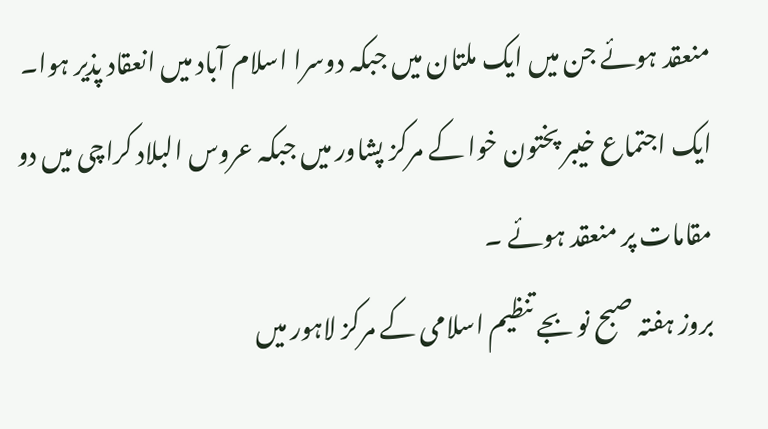منعقد ہوئے جن میں ایک ملتان میں جبکہ دوسرا اسلام آباد میں انعقاد پذیر ہوا۔ ایک اجتماع خیبر پختون خوا کے مرکز پشاور میں جبکہ عروس البلاد کراچی میں دو مقامات پر منعقد ہوئے ۔
بروز ہفتہ صبح نو بجے تنظیم اسلامی کے مرکز لاہور میں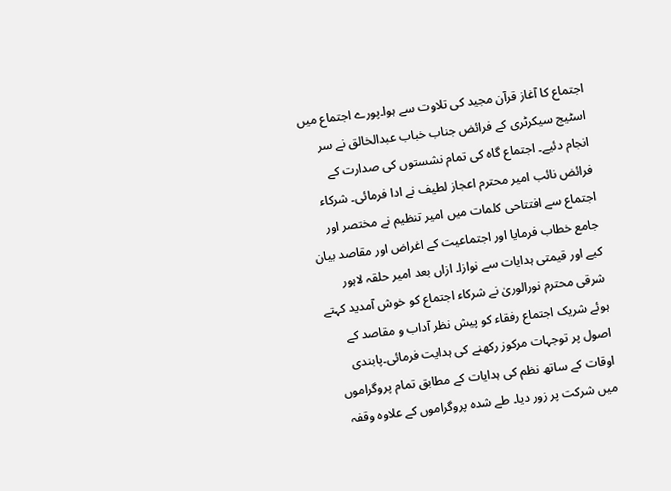اجتماع کا آغاز قرآن مجید کی تلاوت سے ہوا۔پورے اجتماع میں اسٹیج سیکرٹری کے فرائض جناب خباب عبدالخالق نے سر انجام دئیے۔ اجتماع گاہ کی تمام نشستوں کی صدارت کے فرائض نائب امیر محترم اعجاز لطیف نے ادا فرمائی۔ شرکاء اجتماع سے افتتاحی کلمات میں امیر تنظیم نے مختصر اور جامع خطاب فرمایا اور اجتماعیت کے اغراض اور مقاصد بیان کیے اور قیمتی ہدایات سے نوازا۔ ازاں بعد امیر حلقہ لاہور شرقی محترم نورالوریٰ نے شرکاء اجتماع کو خوش آمدید کہتے ہوئے شریک اجتماع رفقاء کو پیش نظر آداب و مقاصد کے اصول پر توجہات مرکوز رکھنے کی ہدایت فرمائی۔پابندی اوقات کے ساتھ نظم کی ہدایات کے مطابق تمام پروگراموں میں شرکت پر زور دیا۔ طے شدہ پروگراموں کے علاوہ وقفہ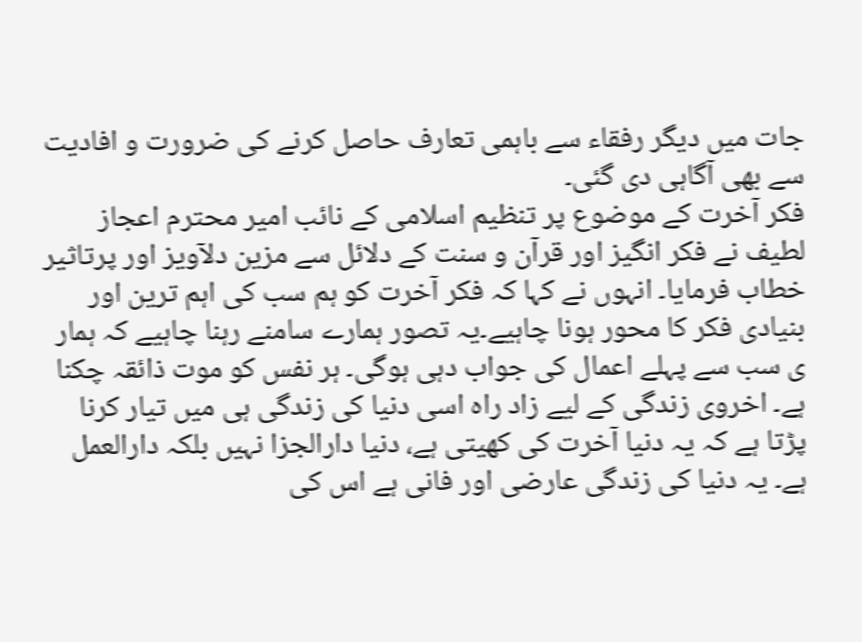جات میں دیگر رفقاء سے باہمی تعارف حاصل کرنے کی ضرورت و افادیت سے بھی آگاہی دی گئی۔
فکر آخرت کے موضوع پر تنظیم اسلامی کے نائب امیر محترم اعجاز لطیف نے فکر انگیز اور قرآن و سنت کے دلائل سے مزین دلآویز اور پرتاثیر خطاب فرمایا۔ انہوں نے کہا کہ فکر آخرت کو ہم سب کی اہم ترین اور بنیادی فکر کا محور ہونا چاہیے۔یہ تصور ہمارے سامنے رہنا چاہیے کہ ہمار ی سب سے پہلے اعمال کی جواب دہی ہوگی۔ ہر نفس کو موت ذائقہ چکنا ہے۔ اخروی زندگی کے لیے زاد راہ اسی دنیا کی زندگی ہی میں تیار کرنا پڑتا ہے کہ یہ دنیا آخرت کی کھیتی ہے، دنیا دارالجزا نہیں بلکہ دارالعمل ہے۔ یہ دنیا کی زندگی عارضی اور فانی ہے اس کی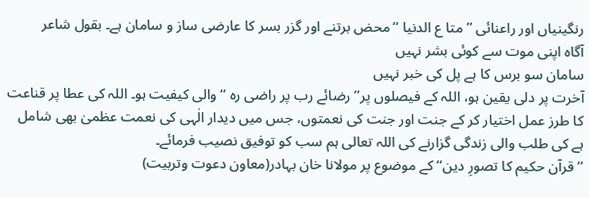رنگینیاں اور راعنائی ’’ متا ع الدنیا ‘‘محض برتنے اور گزر بسر کا عارضی ساز و سامان ہے۔ بقول شاعر
آگاہ اپنی موت سے کوئی بشر نہیں
سامان سو برس کا ہے پل کی خبر نہیں
آخرت پر دلی یقین ہو، اللہ کے فیصلوں پر’’ رضائے رب پر راضی رہ ‘‘ والی کیفیت ہو۔ اللہ کی عطا پر قناعت کا طرز عمل اختیار کر کے جنت اور جنت کی نعمتوں، جس میں دیدار الٰہی کی نعمت عظمیٰ بھی شامل ہے کی طلب والی زندگی گزارنے کی اللہ تعالی ہم سب کو توفیق نصیب فرمائے۔
’’ قرآن حکیم کا تصورِ دین‘‘ کے موضوع پر مولانا خان بہادر(معاون دعوت وتربیت)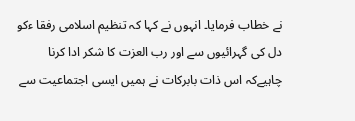نے خطاب فرمایا۔ انہوں نے کہا کہ تنظیم اسلامی رفقا ءکو دل کی گہرائیوں سے اور رب العزت کا شکر ادا کرنا چاہیےکہ اس ذات بابرکات نے ہمیں ایسی اجتماعیت سے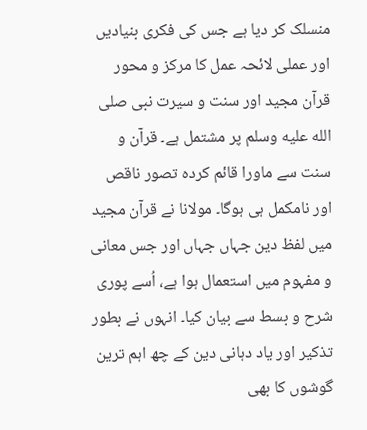منسلک کر دیا ہے جس کی فکری بنیادیں اور عملی لائحہ عمل کا مرکز و محور قرآن مجید اور سنت و سیرت نبی صلى الله عليه وسلم پر مشتمل ہے۔ قرآن و سنت سے ماورا قائم کردہ تصور ناقص اور نامکمل ہی ہوگا۔ مولانا نے قرآن مجید میں لفظ دین جہاں جہاں اور جس معانی و مفہوم میں استعمال ہوا ہے، اُسے پوری شرح و بسط سے بیان کیا۔ انہوں نے بطور تذکیر اور یاد دہانی دین کے چھ اہم ترین گوشوں کا بھی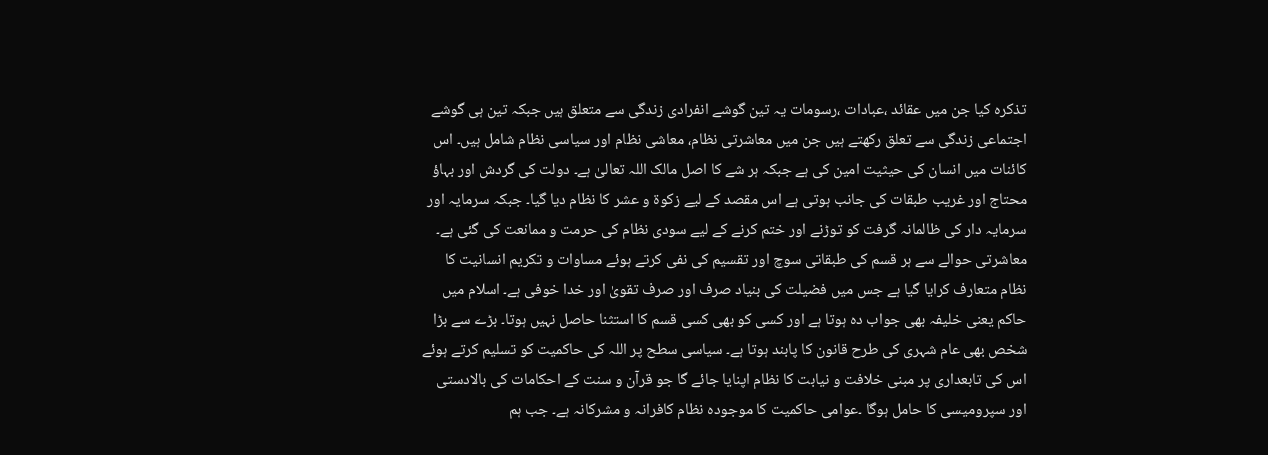تذکرہ کیا جن میں عقائد ،عبادات ،رسومات یہ تین گوشے انفرادی زندگی سے متعلق ہیں جبکہ تین ہی گوشے اجتماعی زندگی سے تعلق رکھتے ہیں جن میں معاشرتی نظام، معاشی نظام اور سیاسی نظام شامل ہیں۔ اس کائنات میں انسان کی حیثیت امین کی ہے جبکہ ہر شے کا اصل مالک اللہ تعالیٰ ہے۔ دولت کی گردش اور بہاؤ محتاج اور غریب طبقات کی جانب ہوتی ہے اس مقصد کے لیے زکوۃ و عشر کا نظام دیا گیا۔ جبکہ سرمایہ اور سرمایہ دار کی ظالمانہ گرفت کو توڑنے اور ختم کرنے کے لیے سودی نظام کی حرمت و ممانعت کی گئی ہے۔ معاشرتی حوالے سے ہر قسم کی طبقاتی سوچ اور تقسیم کی نفی کرتے ہوئے مساوات و تکریم انسانیت کا نظام متعارف کرایا گیا ہے جس میں فضیلت کی بنیاد صرف اور صرف تقویٰ اور خدا خوفی ہے۔ اسلام میں حاکم یعنی خلیفہ بھی جواب دہ ہوتا ہے اور کسی کو بھی کسی قسم کا استثنا حاصل نہیں ہوتا۔ بڑے سے بڑا شخص بھی عام شہری کی طرح قانون کا پابند ہوتا ہے۔ سیاسی سطح پر اللہ کی حاکمیت کو تسلیم کرتے ہوئے اس کی تابعداری پر مبنی خلافت و نیابت کا نظام اپنایا جائے گا جو قرآن و سنت کے احکامات کی بالادستی اور سپرومیسی کا حامل ہوگا ۔عوامی حاکمیت کا موجودہ نظام کافرانہ و مشرکانہ ہے۔ جب ہم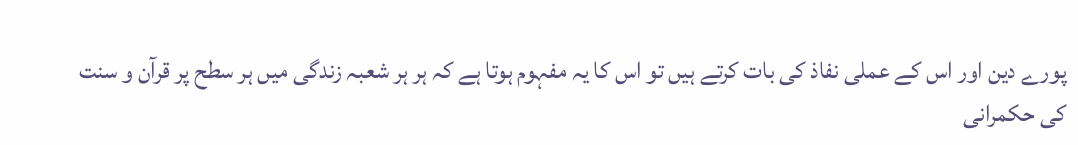پورے دین اور اس کے عملی نفاذ کی بات کرتے ہیں تو اس کا یہ مفہوم ہوتا ہے کہ ہر ہر شعبہ زندگی میں ہر سطح پر قرآن و سنت کی حکمرانی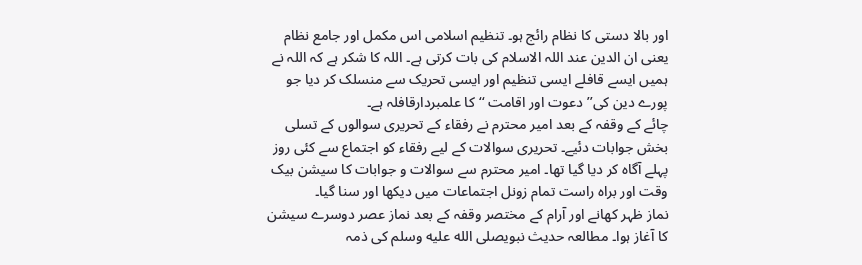اور بالا دستی کا نظام رائج ہو۔ تنظیم اسلامی اس مکمل اور جامع نظام یعنی ان الدین عند اللہ الاسلام کی بات کرتی ہے۔ اللہ کا شکر ہے کہ اللہ نے ہمیں ایسے قافلے ایسی تنظیم اور ایسی تحریک سے منسلک کر دیا جو پورے دین کی’’ دعوت اور اقامت ‘‘کا علمبردارقافلہ ہے۔
چائے کے وقفہ کے بعد امیر محترم نے رفقاء کے تحریری سوالوں کے تسلی بخش جوابات دئیے۔ تحریری سوالات کے لیے رفقاء کو اجتماع سے کئی روز پہلے آگاہ کر دیا گیا تھا۔ امیر محترم سے سوالات و جوابات کا سیشن بیک وقت اور براہ راست تمام زونل اجتماعات میں دیکھا اور سنا گیا۔
نماز ظہر کھانے اور آرام کے مختصر وقفہ کے بعد نماز عصر دوسرے سیشن کا آغاز ہوا۔ مطالعہ حدیث نبویصلى الله عليه وسلم کی ذمہ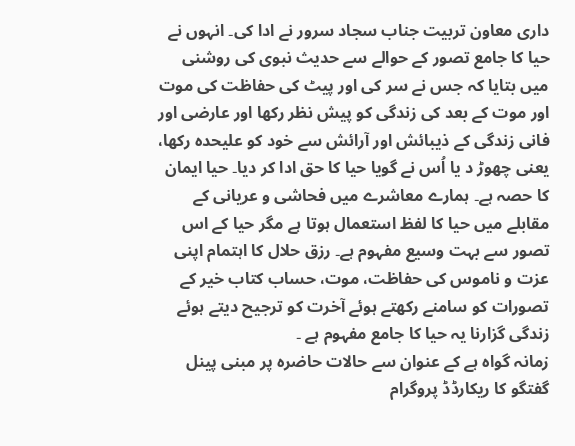داری معاون تربیت جناب سجاد سرور نے ادا کی۔ انہوں نے حیا کا جامع تصور کے حوالے سے حدیث نبوی کی روشنی میں بتایا کہ جس نے سر کی اور پیٹ کی حفاظت کی موت اور موت کے بعد کی زندگی کو پیش نظر رکھا اور عارضی اور فانی زندگی کے ذیبائش اور آرائش سے خود کو علیحدہ رکھا، یعنی چھوڑ د یا اُس نے گویا حیا کا حق ادا کر دیا۔ حیا ایمان کا حصہ ہے۔ ہمارے معاشرے میں فحاشی و عریانی کے مقابلے میں حیا کا لفظ استعمال ہوتا ہے مگر حیا کے اس تصور سے بہت وسیع مفہوم ہے۔ رزق حلال کا اہتمام اپنی عزت و ناموس کی حفاظت، موت، حساب کتاب خیر کے تصورات کو سامنے رکھتے ہوئے آخرت کو ترجیح دیتے ہوئے زندگی گزارنا یہ حیا کا جامع مفہوم ہے ۔
زمانہ گواہ ہے کے عنوان سے حالات حاضرہ پر مبنی پینل گفتگو کا ریکارڈڈ پروگرام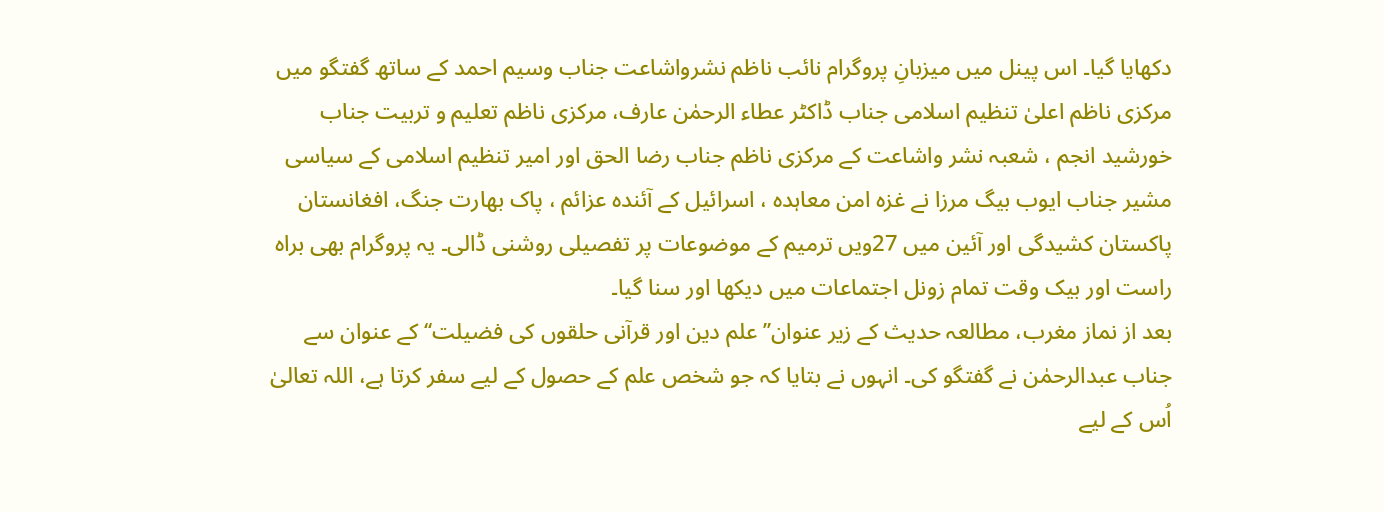دکھایا گیا۔ اس پینل میں میزبانِ پروگرام نائب ناظم نشرواشاعت جناب وسیم احمد کے ساتھ گفتگو میں مرکزی ناظم اعلیٰ تنظیم اسلامی جناب ڈاکٹر عطاء الرحمٰن عارف، مرکزی ناظم تعلیم و تربیت جناب خورشید انجم ، شعبہ نشر واشاعت کے مرکزی ناظم جناب رضا الحق اور امیر تنظیم اسلامی کے سیاسی مشیر جناب ایوب بیگ مرزا نے غزہ امن معاہدہ ، اسرائیل کے آئندہ عزائم ، پاک بھارت جنگ، افغانستان پاکستان کشیدگی اور آئین میں 27ویں ترمیم کے موضوعات پر تفصیلی روشنی ڈالی۔ یہ پروگرام بھی براہ راست اور بیک وقت تمام زونل اجتماعات میں دیکھا اور سنا گیا۔
بعد از نماز مغرب، مطالعہ حدیث کے زیر عنوان’’ علم دین اور قرآنی حلقوں کی فضیلت‘‘ کے عنوان سے جناب عبدالرحمٰن نے گفتگو کی۔ انہوں نے بتایا کہ جو شخص علم کے حصول کے لیے سفر کرتا ہے، اللہ تعالیٰ اُس کے لیے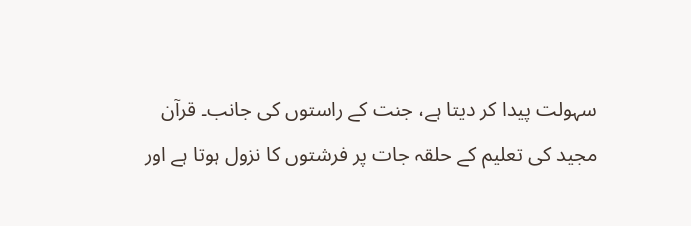سہولت پیدا کر دیتا ہے، جنت کے راستوں کی جانب۔ قرآن مجید کی تعلیم کے حلقہ جات پر فرشتوں کا نزول ہوتا ہے اور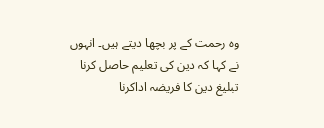وہ رحمت کے پر بچھا دیتے ہیں۔ انہوں نے کہا کہ دین کی تعلیم حاصل کرنا تبلیغ دین کا فریضہ اداکرنا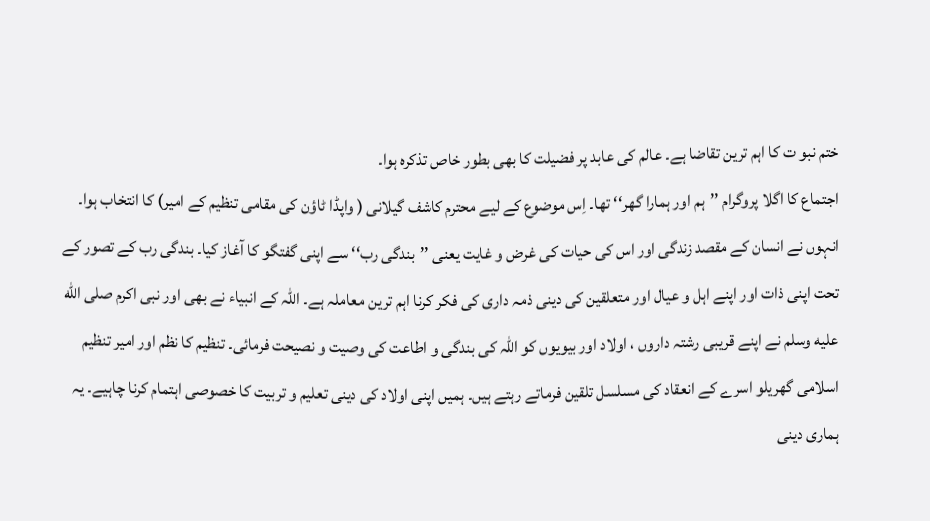ختم نبو ت کا اہم ترین تقاضا ہے۔ عالم کی عابد پر فضیلت کا بھی بطور خاص تذکرہ ہوا۔
اجتماع کا اگلا پروگرام ’’ہم اور ہمارا گھر‘‘ تھا۔ اِس موضوع کے لیے محترم کاشف گیلانی ( واپڈا ٹاؤن کی مقامی تنظیم کے امیر) کا انتخاب ہوا۔ انہوں نے انسان کے مقصد زندگی اور اس کی حیات کی غرض و غایت یعنی ’’بندگی رب‘‘ سے اپنی گفتگو کا آغاز کیا۔ بندگی رب کے تصور کے تحت اپنی ذات اور اپنے اہل و عیال اور متعلقین کی دینی ذمہ داری کی فکر کرنا اہم ترین معاملہ ہے۔ اللہ کے انبیاء نے بھی اور نبی اکرم صلى الله عليه وسلم نے اپنے قریبی رشتہ داروں ، اولاد اور بیویوں کو اللہ کی بندگی و اطاعت کی وصیت و نصیحت فرمائی۔ تنظیم کا نظم اور امیر تنظیم اسلامی گھریلو اسرے کے انعقاد کی مسلسل تلقین فرماتے رہتے ہیں۔ ہمیں اپنی اولاد کی دینی تعلیم و تربیت کا خصوصی اہتمام کرنا چاہیے۔ یہ ہماری دینی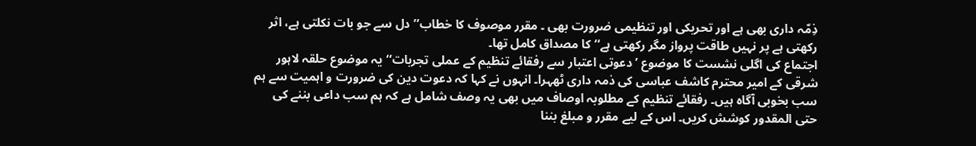ذِمّہ داری بھی ہے اور تحریکی اور تنظیمی ضرورت بھی ۔ مقرر موصوف کا خطاب’’ دل سے جو بات نکلتی ہے، اثر رکھتی ہے پر نہیں طاقت پرواز مگر رکھتی ہے‘‘ کا مصداق کامل تھا۔
اجتماع کی اگلی نشست کا موضوع ’دعوتی اعتبار سے رفقائے تنظیم کے عملی تجربات‘‘ یہ موضوع حلقہ لاہور شرقی کے امیر محترم کاشف عباسی کی ذمہ داری ٹھہرا۔ انہوں نے کہا کہ دعوت دین کی ضرورت و اہمیت سے ہم سب بخوبی آگاہ ہیں۔ رفقائے تنظیم کے مطلوبہ اوصاف میں بھی یہ وصف شامل ہے کہ ہم سب داعی بننے کی حتی المقدور کوشش کریں۔ اس کے لیے مقرر و مبلغ بننا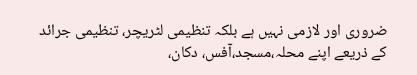ضروری اور لازمی نہیں ہے بلکہ تنظیمی لٹریچر، تنظیمی جرائد کے ذریعے اپنے محلہ،مسجد،آفس، دکان،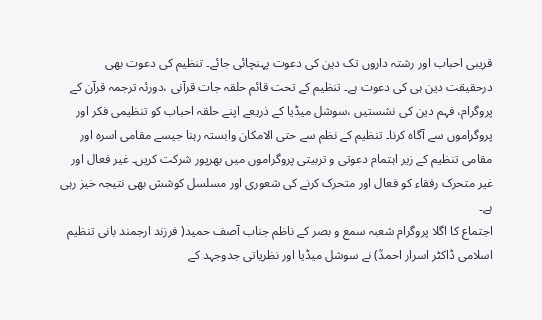قریبی احباب اور رشتہ داروں تک دین کی دعوت پہنچائی جائے۔ تنظیم کی دعوت بھی درحقیقت دین ہی کی دعوت ہے۔ تنظیم کے تحت قائم حلقہ جات قرآنی ،دورئہ ترجمہ قرآن کے پروگرام، فہم دین کی نشستیں ،سوشل میڈیا کے ذریعے اپنے حلقہ احباب کو تنظیمی فکر اور پروگراموں سے آگاہ کرنا۔ تنظیم کے نظم سے حتی الامکان وابستہ رہنا جیسے مقامی اسرہ اور مقامی تنظیم کے زیر اہتمام دعوتی و تربیتی پروگراموں میں بھرپور شرکت کریں۔ غیر فعال اور غیر متحرک رفقاء کو فعال اور متحرک کرنے کی شعوری اور مسلسل کوشش بھی نتیجہ خیز رہی ہے۔
اجتماع کا اگلا پروگرام شعبہ سمع و بصر کے ناظم جناب آصف حمید( فرزند ارجمند بانی تنظیم اسلامی ڈاکٹر اسرار احمدؒ) نے سوشل میڈیا اور نظریاتی جدوجہد کے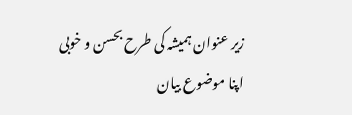زیر عنوان ہمیشہ کی طرح بحسن و خوبی اپنا موضوع بیان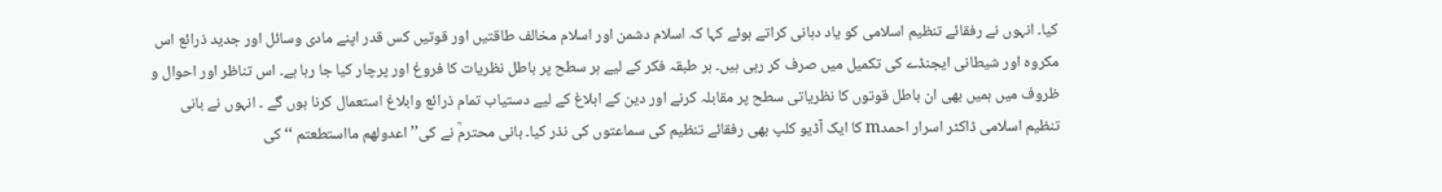کیا۔ انہوں نے رفقائے تنظیم اسلامی کو یاد دہانی کراتے ہوئے کہا کہ اسلام دشمن اور اسلام مخالف طاقتیں اور قوتیں کس قدر اپنے مادی وسائل اور جدید ذرائع اس مکروہ اور شیطانی ایجنڈے کی تکمیل میں صرف کر رہی ہیں۔ ہر طبقہ فکر کے لیے ہر سطح پر باطل نظریات کا فروغ اور پرچار کیا جا رہا ہے۔ اس تناظر اور احوال و ظروف میں ہمیں بھی ان باطل قوتوں کا نظریاتی سطح پر مقابلہ کرنے اور دین کے ابلاغ کے لیے دستیاب تمام ذرائع وابلاغ استعمال کرنا ہوں گے ۔ انہوں نے بانی تنظیم اسلامی ڈاکٹر اسرار احمدm کا ایک آڈیو کلپ بھی رفقائے تنظیم کی سماعتوں کی نذر کیا۔ بانی محترمؒ نے کی’’اعدولھم مااستطعتم ‘‘ کی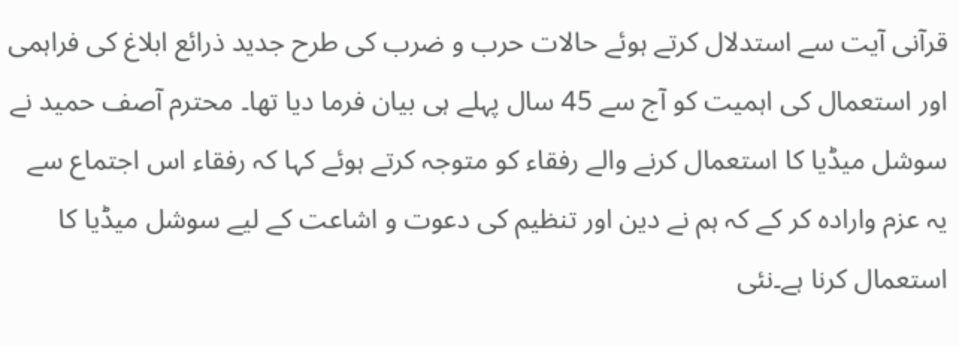قرآنی آیت سے استدلال کرتے ہوئے حالات حرب و ضرب کی طرح جدید ذرائع ابلاغ کی فراہمی اور استعمال کی اہمیت کو آج سے 45 سال پہلے ہی بیان فرما دیا تھا۔ محترم آصف حمید نے سوشل میڈیا کا استعمال کرنے والے رفقاء کو متوجہ کرتے ہوئے کہا کہ رفقاء اس اجتماع سے یہ عزم وارادہ کر کے کہ ہم نے دین اور تنظیم کی دعوت و اشاعت کے لیے سوشل میڈیا کا استعمال کرنا ہے۔نئی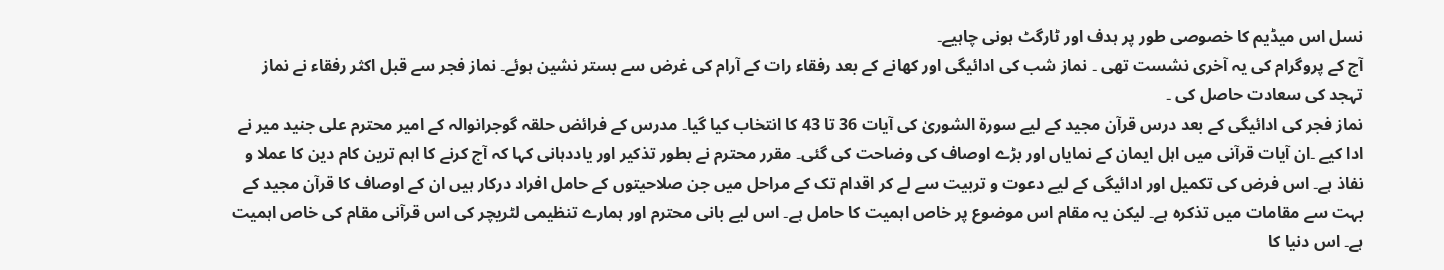نسل اس میڈیم کا خصوصی طور پر ہدف اور ٹارگٹ ہونی چاہیے۔
آج کے پروگرام کی یہ آخری نشست تھی ۔ نماز شب کی ادائیگی اور کھانے کے بعد رفقاء رات کے آرام کی غرض سے بستر نشین ہوئے۔ نماز فجر سے قبل اکثر رفقاء نے نماز تہجد کی سعادت حاصل کی ۔
نماز فجر کی ادائیگی کے بعد درس قرآن مجید کے لیے سورۃ الشوریٰ کی آیات 36 تا 43 کا انتخاب کیا گیا۔ مدرس کے فرائض حلقہ گوجرانوالہ کے امیر محترم علی جنید میر نے ادا کیے ۔ان آیات قرآنی میں اہل ایمان کے نمایاں اور بڑے اوصاف کی وضاحت کی گئی۔ مقرر محترم نے بطور تذکیر اور یاددہانی کہا کہ آج کرنے کا اہم ترین کام دین کا عملا و نفاذ ہے۔ اس فرض کی تکمیل اور ادائیگی کے لیے دعوت و تربیت سے لے کر اقدام تک کے مراحل میں جن صلاحیتوں کے حامل افراد درکار ہیں ان کے اوصاف کا قرآن مجید کے بہت سے مقامات میں تذکرہ ہے۔ لیکن یہ مقام اس موضوع پر خاص اہمیت کا حامل ہے۔ اس لیے بانی محترم اور ہمارے تنظیمی لٹریچر کی اس قرآنی مقام کی خاص اہمیت ہے۔ اس دنیا کا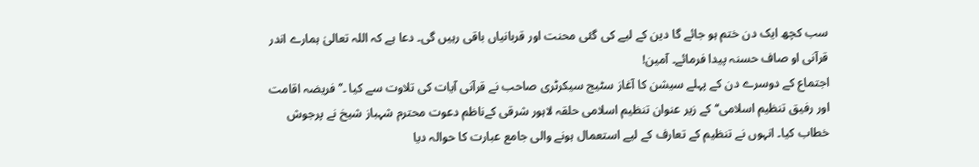سب کچھ ایک دن ختم ہو جائے گا دین کے لیے کی گئی محنت اور قربانیاں باقی رہیں گی۔ دعا ہے کہ اللہ تعالیٰ ہمارے اندر قرآنی او صاف حسنہ پیدا فرمائے۔ آمین!
اجتماع کے دوسرے دن کے پہلے سیشن کا آغاز سٹیج سیکرٹری صاحب نے قرآنی آیات کی تلاوت سے کیا ۔’’فریضہ اقامت اور رفیق تنظیم اسلامی‘‘ کے زیر عنوان تنظیم اسلامی حلقہ لاہور شرقی کےناظم دعوت محترم شہباز شیخ نے پرجوش خطاب کیا۔ انہوں نے تنظیم کے تعارف کے لیے استعمال ہونے والی جامع عبارت کا حوالہ دیا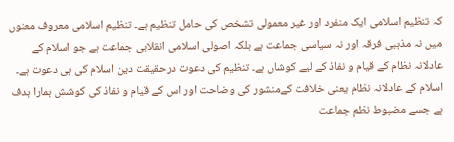کہ تنظیم اسلامی ایک منفرد اور غیر معمولی تشخص کی حامل تنظیم ہے۔ تنظیم اسلامی معروف معنوں میں نہ مذہبی فرقہ اور نہ سیاسی جماعت ہے بلکہ اصولی اسلامی انقلابی جماعت ہے جو اسلام کے عادلانہ نظام کے قیام و نفاذ کے لیے کوشاں ہے۔ تنظیم کی دعوت درحقیقت دین اسلام کی ہی دعوت ہے۔ اسلام کے عادلانہ نظام یعنی خلافت کےمنشور کی وضاحت اور اس کے قیام و نفاذ کی کوشش ہمارا ہدف ہے جسے مضبوط نظم جماعت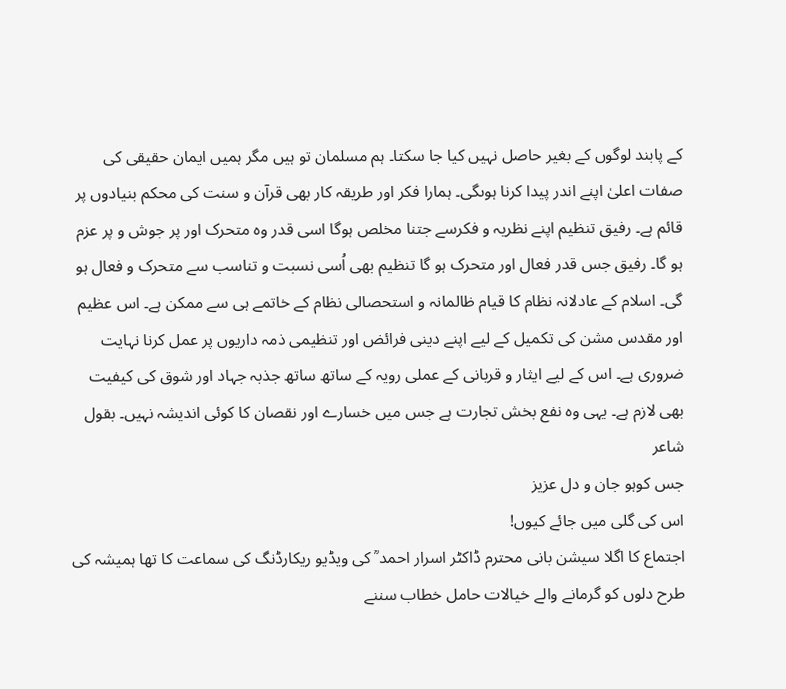کے پابند لوگوں کے بغیر حاصل نہیں کیا جا سکتا۔ ہم مسلمان تو ہیں مگر ہمیں ایمان حقیقی کی صفات اعلیٰ اپنے اندر پیدا کرنا ہوںگی۔ ہمارا فکر اور طریقہ کار بھی قرآن و سنت کی محکم بنیادوں پر قائم ہے۔ رفیق تنظیم اپنے نظریہ و فکرسے جتنا مخلص ہوگا اسی قدر وہ متحرک اور پر جوش و پر عزم ہو گا۔ رفیق جس قدر فعال اور متحرک ہو گا تنظیم بھی اُسی نسبت و تناسب سے متحرک و فعال ہو گی۔ اسلام کے عادلانہ نظام کا قیام ظالمانہ و استحصالی نظام کے خاتمے ہی سے ممکن ہے۔ اس عظیم اور مقدس مشن کی تکمیل کے لیے اپنے دینی فرائض اور تنظیمی ذمہ داریوں پر عمل کرنا نہایت ضروری ہے۔ اس کے لیے ایثار و قربانی کے عملی رویہ کے ساتھ ساتھ جذبہ جہاد اور شوق کی کیفیت بھی لازم ہے۔ یہی وہ نفع بخش تجارت ہے جس میں خسارے اور نقصان کا کوئی اندیشہ نہیں۔ بقول شاعر
جس کوہو جان و دل عزیز
اس کی گلی میں جائے کیوں!
اجتماع کا اگلا سیشن بانی محترم ڈاکٹر اسرار احمد ؒ کی ویڈیو ریکارڈنگ کی سماعت کا تھا ہمیشہ کی طرح دلوں کو گرمانے والے خیالات حامل خطاب سننے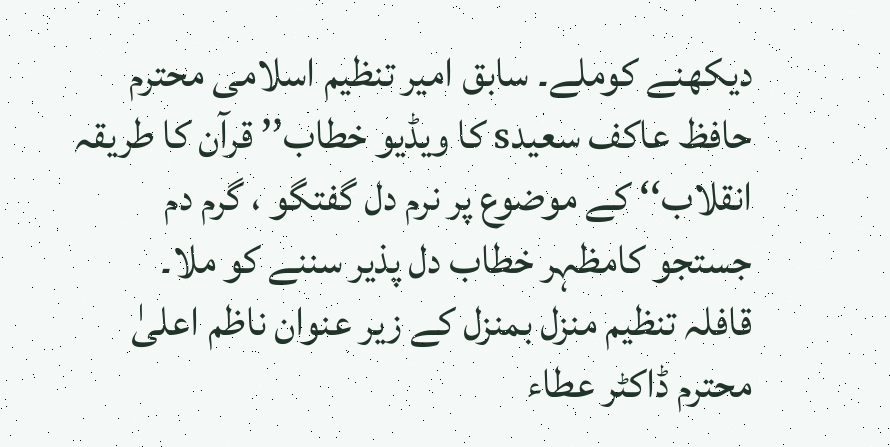دیکھنے کوملے۔ سابق امیر تنظیم اسلامی محترم حافظ عاکف سعیدs کا ویڈیو خطاب’’ قرآن کا طریقہ انقلاب‘‘ کے موضوع پر نرم دل گفتگو ، گرم دم جستجو کامظہر خطاب دل پذیر سننے کو ملا۔
قافلہ تنظیم منزل بمنزل کے زیر عنوان ناظم اعلیٰ محترم ڈاکٹر عطاء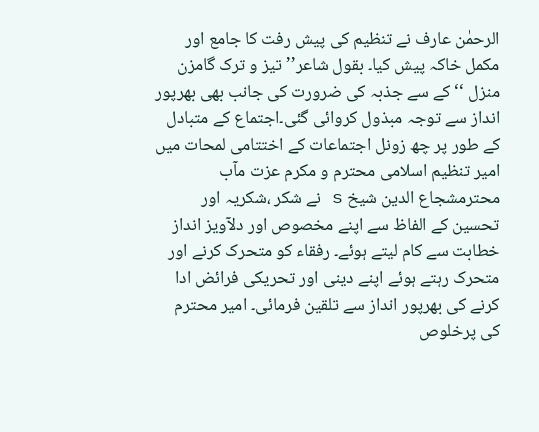الرحمٰن عارف نے تنظیم کی پیش رفت کا جامع اور مکمل خاکہ پیش کیا۔ بقول شاعر’’ تیز و ترک گامزن منزل ‘‘ کے سے جذبہ کی ضرورت کی جانب بھی بھرپور انداز سے توجہ مبذول کروائی گئی۔اجتماع کے متبادل کے طور پر چھ زونل اجتماعات کے اختتامی لمحات میں امیر تنظیم اسلامی محترم و مکرم عزت مآب محترمشجاع الدین شیخ s نے شکر ،شکریہ اور تحسین کے الفاظ سے اپنے مخصوص اور دلآویز انداز خطابت سے کام لیتے ہوئے۔ رفقاء کو متحرک کرنے اور متحرک رہتے ہوئے اپنے دینی اور تحریکی فرائض ادا کرنے کی بھرپور انداز سے تلقین فرمائی۔ امیر محترم کی پرخلوص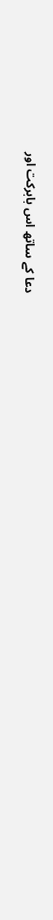دعا کے ساتھ اس بابرکت اور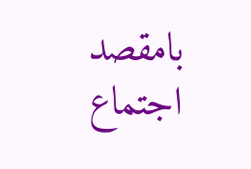بامقصد اجتماع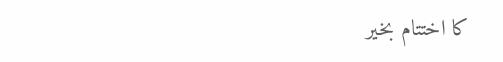کا اختتام بخیر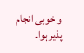و خوبی انجام پذیر ہوا۔